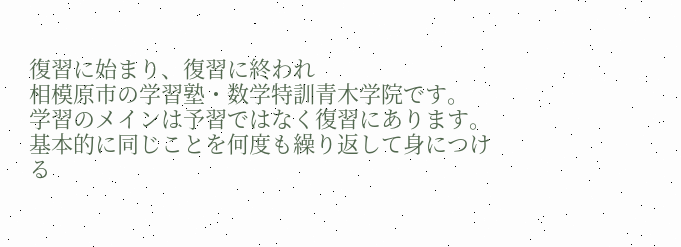復習に始まり、復習に終われ
相模原市の学習塾・数学特訓青木学院です。
学習のメインは予習ではなく復習にあります。
基本的に同じことを何度も繰り返して身につける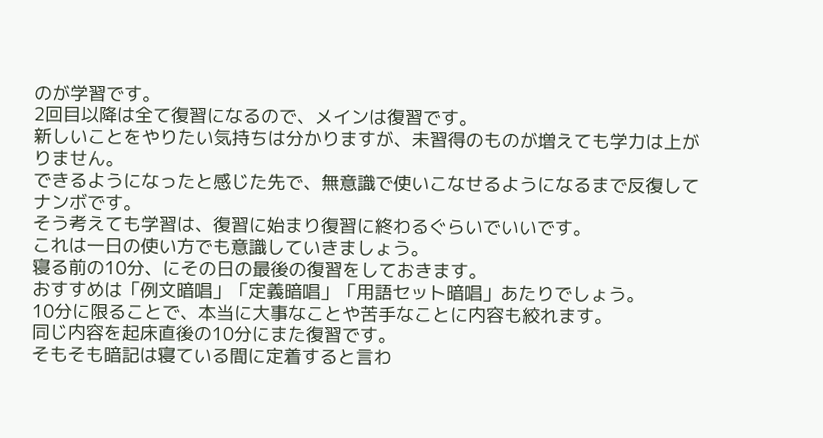のが学習です。
2回目以降は全て復習になるので、メインは復習です。
新しいことをやりたい気持ちは分かりますが、未習得のものが増えても学力は上がりません。
できるようになったと感じた先で、無意識で使いこなせるようになるまで反復してナンボです。
そう考えても学習は、復習に始まり復習に終わるぐらいでいいです。
これは一日の使い方でも意識していきましょう。
寝る前の10分、にその日の最後の復習をしておきます。
おすすめは「例文暗唱」「定義暗唱」「用語セット暗唱」あたりでしょう。
10分に限ることで、本当に大事なことや苦手なことに内容も絞れます。
同じ内容を起床直後の10分にまた復習です。
そもそも暗記は寝ている間に定着すると言わ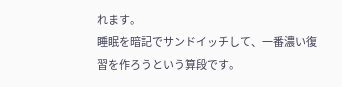れます。
睡眠を暗記でサンドイッチして、一番濃い復習を作ろうという算段です。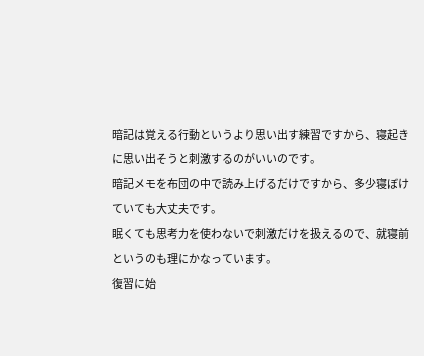暗記は覚える行動というより思い出す練習ですから、寝起きに思い出そうと刺激するのがいいのです。
暗記メモを布団の中で読み上げるだけですから、多少寝ぼけていても大丈夫です。
眠くても思考力を使わないで刺激だけを扱えるので、就寝前というのも理にかなっています。
復習に始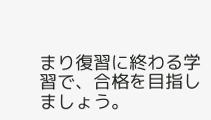まり復習に終わる学習で、合格を目指しましょう。